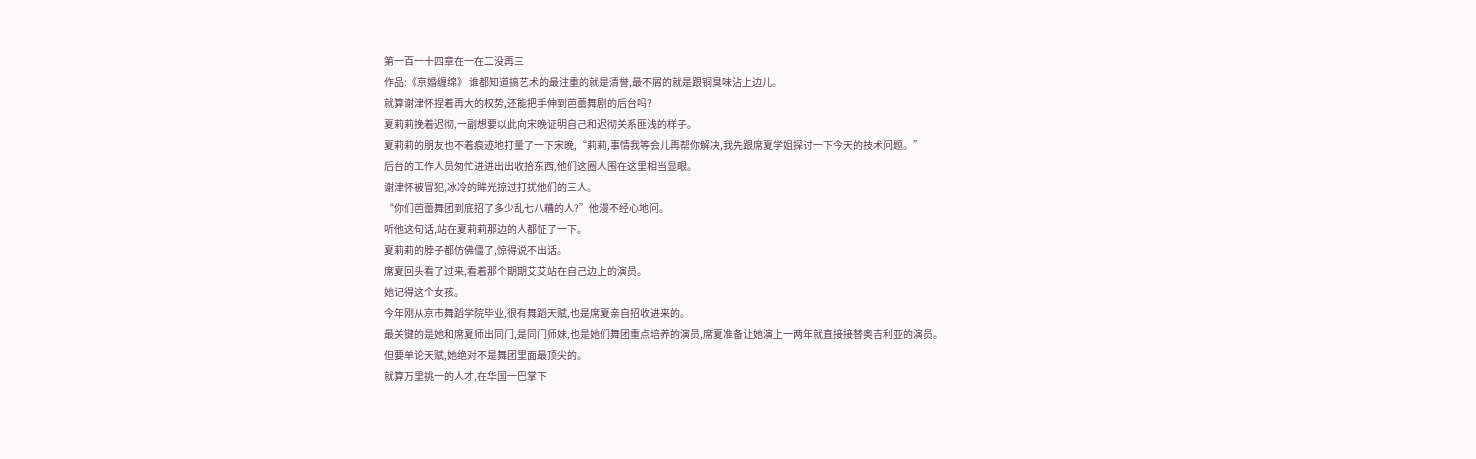第一百一十四章在一在二没再三
作品:《京婚缠绵》 谁都知道搞艺术的最注重的就是清誉,最不屑的就是跟铜臭味沾上边儿。
就算谢津怀捏着再大的权势,还能把手伸到芭蕾舞剧的后台吗?
夏莉莉挽着迟彻,一副想要以此向宋晚证明自己和迟彻关系匪浅的样子。
夏莉莉的朋友也不着痕迹地打量了一下宋晚,“莉莉,事情我等会儿再帮你解决,我先跟席夏学姐探讨一下今天的技术问题。”
后台的工作人员匆忙进进出出收拾东西,他们这圈人围在这里相当显眼。
谢津怀被冒犯,冰冷的眸光掠过打扰他们的三人。
“你们芭蕾舞团到底招了多少乱七八糟的人?”他漫不经心地问。
听他这句话,站在夏莉莉那边的人都怔了一下。
夏莉莉的脖子都仿佛僵了,惊得说不出话。
席夏回头看了过来,看着那个期期艾艾站在自己边上的演员。
她记得这个女孩。
今年刚从京市舞蹈学院毕业,很有舞蹈天赋,也是席夏亲自招收进来的。
最关键的是她和席夏师出同门,是同门师妹,也是她们舞团重点培养的演员,席夏准备让她演上一两年就直接接替奥吉利亚的演员。
但要单论天赋,她绝对不是舞团里面最顶尖的。
就算万里挑一的人才,在华国一巴掌下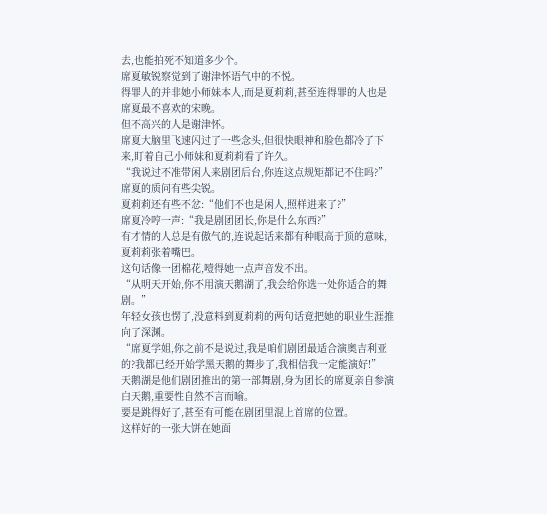去,也能拍死不知道多少个。
席夏敏锐察觉到了谢津怀语气中的不悦。
得罪人的并非她小师妹本人,而是夏莉莉,甚至连得罪的人也是席夏最不喜欢的宋晚。
但不高兴的人是谢津怀。
席夏大脑里飞速闪过了一些念头,但很快眼神和脸色都冷了下来,盯着自己小师妹和夏莉莉看了许久。
“我说过不准带闲人来剧团后台,你连这点规矩都记不住吗?”
席夏的质问有些尖锐。
夏莉莉还有些不忿:“他们不也是闲人,照样进来了?”
席夏冷哼一声:“我是剧团团长,你是什么东西?”
有才情的人总是有傲气的,连说起话来都有种眼高于顶的意味,夏莉莉张着嘴巴。
这句话像一团棉花,噎得她一点声音发不出。
“从明天开始,你不用演天鹅湖了,我会给你选一处你适合的舞剧。”
年轻女孩也愣了,没意料到夏莉莉的两句话竟把她的职业生涯推向了深渊。
“席夏学姐,你之前不是说过,我是咱们剧团最适合演奥吉利亚的?我都已经开始学黑天鹅的舞步了,我相信我一定能演好!”
天鹅湖是他们剧团推出的第一部舞剧,身为团长的席夏亲自参演白天鹅,重要性自然不言而喻。
要是跳得好了,甚至有可能在剧团里混上首席的位置。
这样好的一张大饼在她面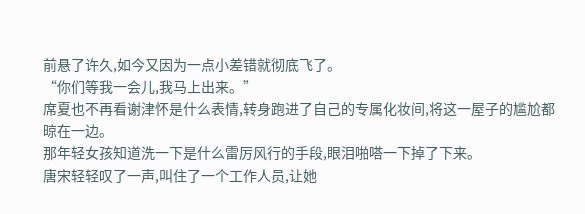前悬了许久,如今又因为一点小差错就彻底飞了。
“你们等我一会儿,我马上出来。”
席夏也不再看谢津怀是什么表情,转身跑进了自己的专属化妆间,将这一屋子的尴尬都晾在一边。
那年轻女孩知道洗一下是什么雷厉风行的手段,眼泪啪嗒一下掉了下来。
唐宋轻轻叹了一声,叫住了一个工作人员,让她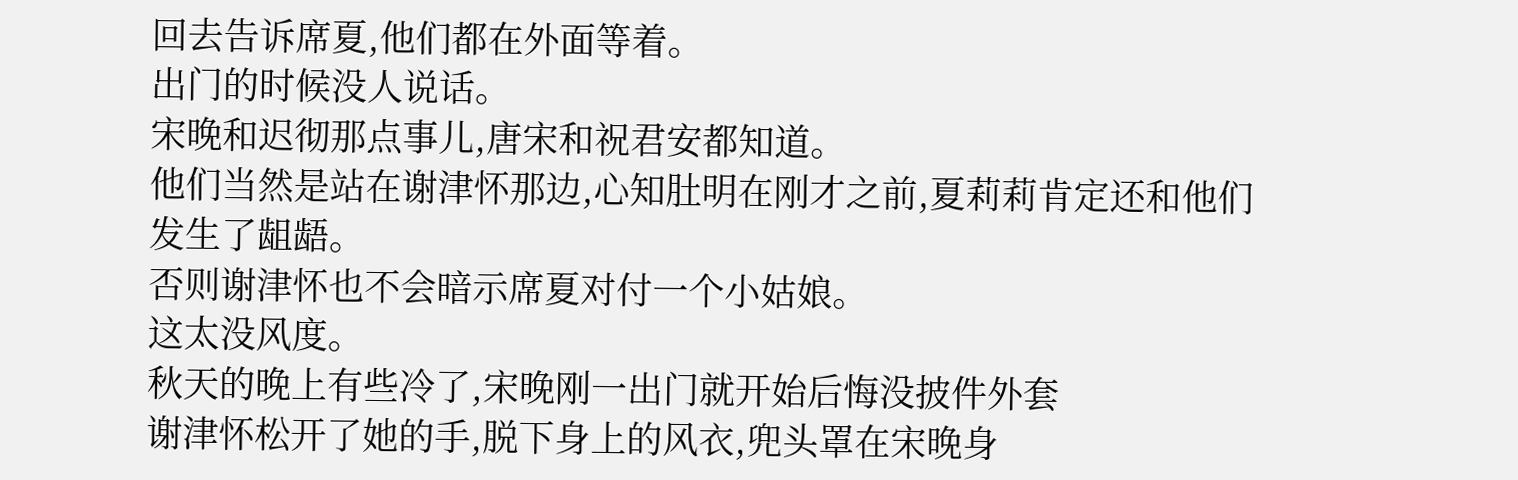回去告诉席夏,他们都在外面等着。
出门的时候没人说话。
宋晚和迟彻那点事儿,唐宋和祝君安都知道。
他们当然是站在谢津怀那边,心知肚明在刚才之前,夏莉莉肯定还和他们发生了龃龉。
否则谢津怀也不会暗示席夏对付一个小姑娘。
这太没风度。
秋天的晚上有些冷了,宋晚刚一出门就开始后悔没披件外套
谢津怀松开了她的手,脱下身上的风衣,兜头罩在宋晚身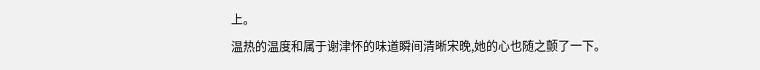上。
温热的温度和属于谢津怀的味道瞬间清晰宋晚,她的心也随之颤了一下。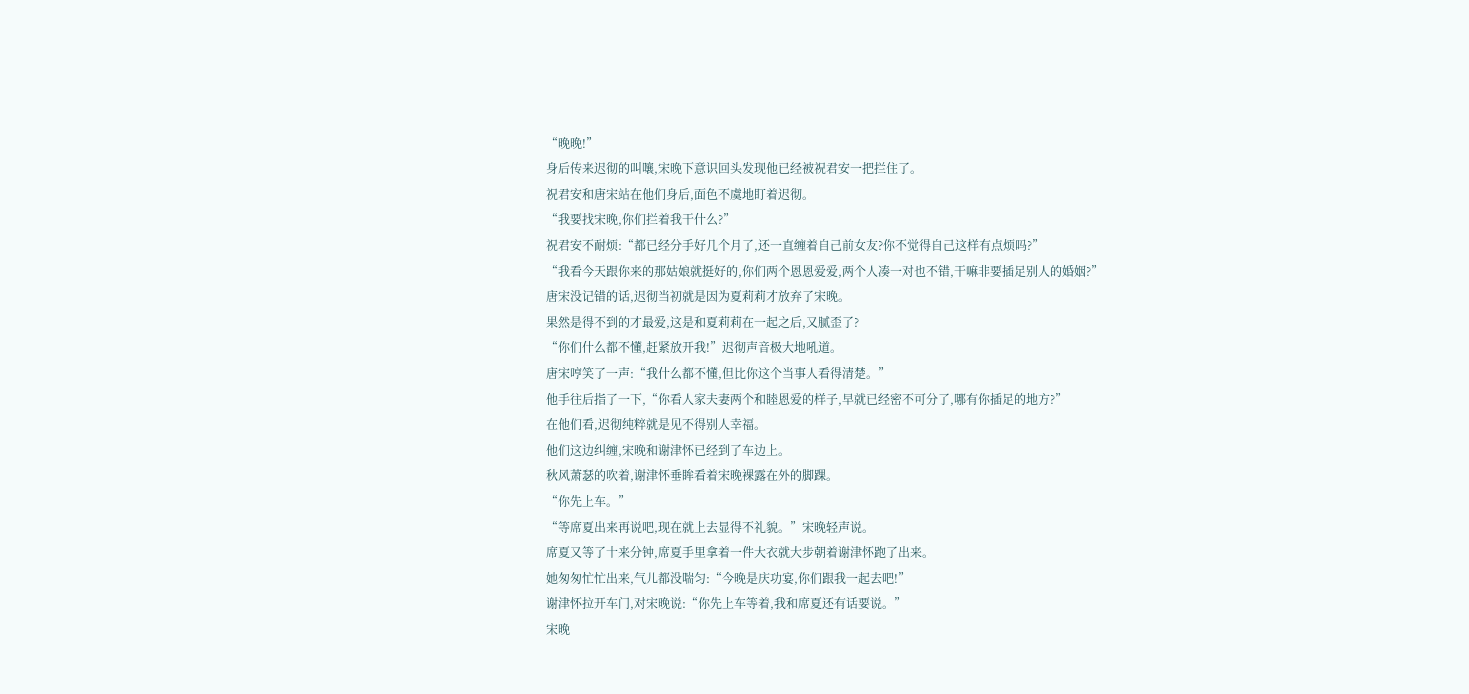“晚晚!”
身后传来迟彻的叫嚷,宋晚下意识回头发现他已经被祝君安一把拦住了。
祝君安和唐宋站在他们身后,面色不虞地盯着迟彻。
“我要找宋晚,你们拦着我干什么?”
祝君安不耐烦:“都已经分手好几个月了,还一直缠着自己前女友?你不觉得自己这样有点烦吗?”
“我看今天跟你来的那姑娘就挺好的,你们两个恩恩爱爱,两个人凑一对也不错,干嘛非要插足别人的婚姻?”
唐宋没记错的话,迟彻当初就是因为夏莉莉才放弃了宋晚。
果然是得不到的才最爱,这是和夏莉莉在一起之后,又腻歪了?
“你们什么都不懂,赶紧放开我!”迟彻声音极大地吼道。
唐宋哼笑了一声:“我什么都不懂,但比你这个当事人看得清楚。”
他手往后指了一下,“你看人家夫妻两个和睦恩爱的样子,早就已经密不可分了,哪有你插足的地方?”
在他们看,迟彻纯粹就是见不得别人幸福。
他们这边纠缠,宋晚和谢津怀已经到了车边上。
秋风萧瑟的吹着,谢津怀垂眸看着宋晚裸露在外的脚踝。
“你先上车。”
“等席夏出来再说吧,现在就上去显得不礼貌。”宋晚轻声说。
席夏又等了十来分钟,席夏手里拿着一件大衣就大步朝着谢津怀跑了出来。
她匆匆忙忙出来,气儿都没喘匀:“今晚是庆功宴,你们跟我一起去吧!”
谢津怀拉开车门,对宋晚说:“你先上车等着,我和席夏还有话要说。”
宋晚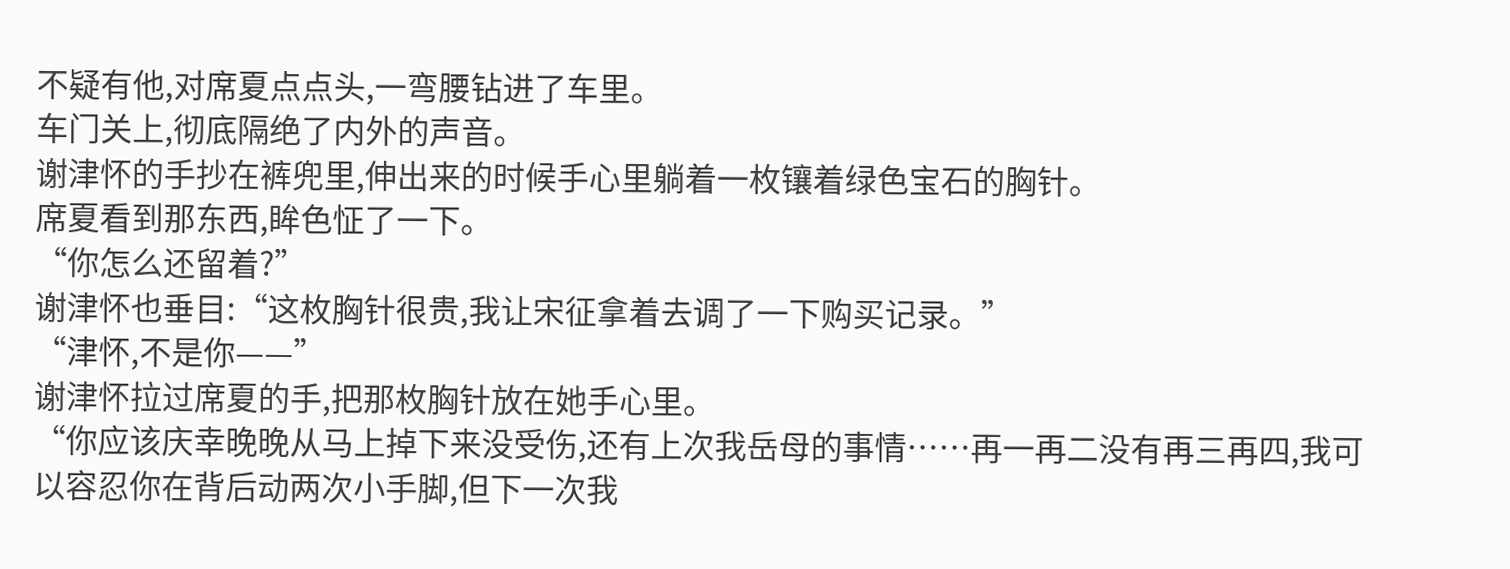不疑有他,对席夏点点头,一弯腰钻进了车里。
车门关上,彻底隔绝了内外的声音。
谢津怀的手抄在裤兜里,伸出来的时候手心里躺着一枚镶着绿色宝石的胸针。
席夏看到那东西,眸色怔了一下。
“你怎么还留着?”
谢津怀也垂目:“这枚胸针很贵,我让宋征拿着去调了一下购买记录。”
“津怀,不是你——”
谢津怀拉过席夏的手,把那枚胸针放在她手心里。
“你应该庆幸晚晚从马上掉下来没受伤,还有上次我岳母的事情……再一再二没有再三再四,我可以容忍你在背后动两次小手脚,但下一次我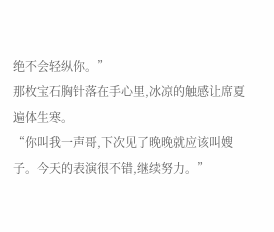绝不会轻纵你。”
那枚宝石胸针落在手心里,冰凉的触感让席夏遍体生寒。
“你叫我一声哥,下次见了晚晚就应该叫嫂子。今天的表演很不错,继续努力。”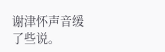谢津怀声音缓了些说。